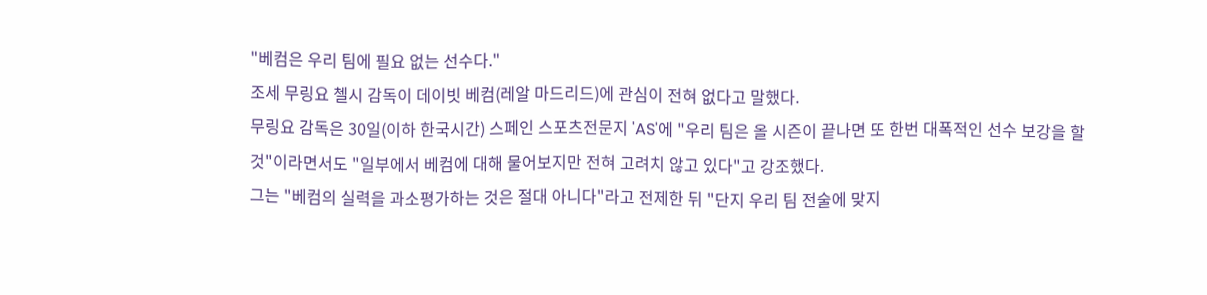"베컴은 우리 팀에 필요 없는 선수다."
조세 무링요 첼시 감독이 데이빗 베컴(레알 마드리드)에 관심이 전혀 없다고 말했다.
무링요 감독은 30일(이하 한국시간) 스페인 스포츠전문지 'AS'에 "우리 팀은 올 시즌이 끝나면 또 한번 대폭적인 선수 보강을 할 것"이라면서도 "일부에서 베컴에 대해 물어보지만 전혀 고려치 않고 있다"고 강조했다.
그는 "베컴의 실력을 과소평가하는 것은 절대 아니다"라고 전제한 뒤 "단지 우리 팀 전술에 맞지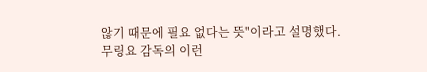않기 때문에 필요 없다는 뜻"이라고 설명했다.
무링요 감독의 이런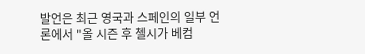발언은 최근 영국과 스페인의 일부 언론에서 "올 시즌 후 첼시가 베컴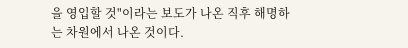을 영입할 것"이라는 보도가 나온 직후 해명하는 차원에서 나온 것이다.